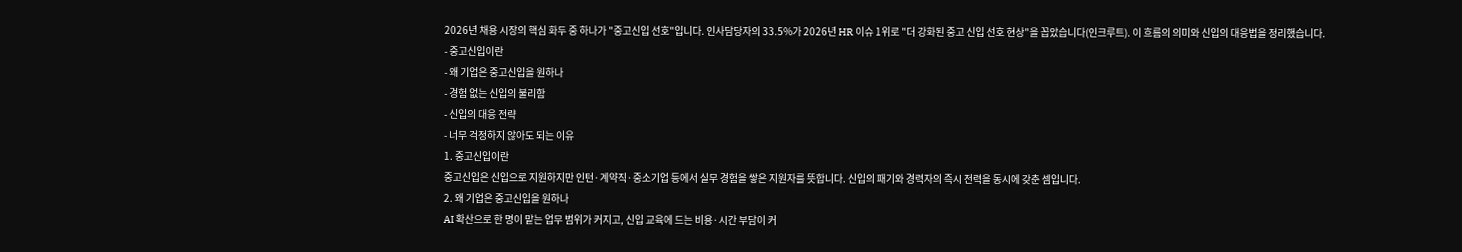2026년 채용 시장의 핵심 화두 중 하나가 "중고신입 선호"입니다. 인사담당자의 33.5%가 2026년 HR 이슈 1위로 "더 강화된 중고 신입 선호 현상"을 꼽았습니다(인크루트). 이 흐름의 의미와 신입의 대응법을 정리했습니다.
- 중고신입이란
- 왜 기업은 중고신입을 원하나
- 경험 없는 신입의 불리함
- 신입의 대응 전략
- 너무 걱정하지 않아도 되는 이유
1. 중고신입이란
중고신입은 신입으로 지원하지만 인턴·계약직·중소기업 등에서 실무 경험을 쌓은 지원자를 뜻합니다. 신입의 패기와 경력자의 즉시 전력을 동시에 갖춘 셈입니다.
2. 왜 기업은 중고신입을 원하나
AI 확산으로 한 명이 맡는 업무 범위가 커지고, 신입 교육에 드는 비용·시간 부담이 커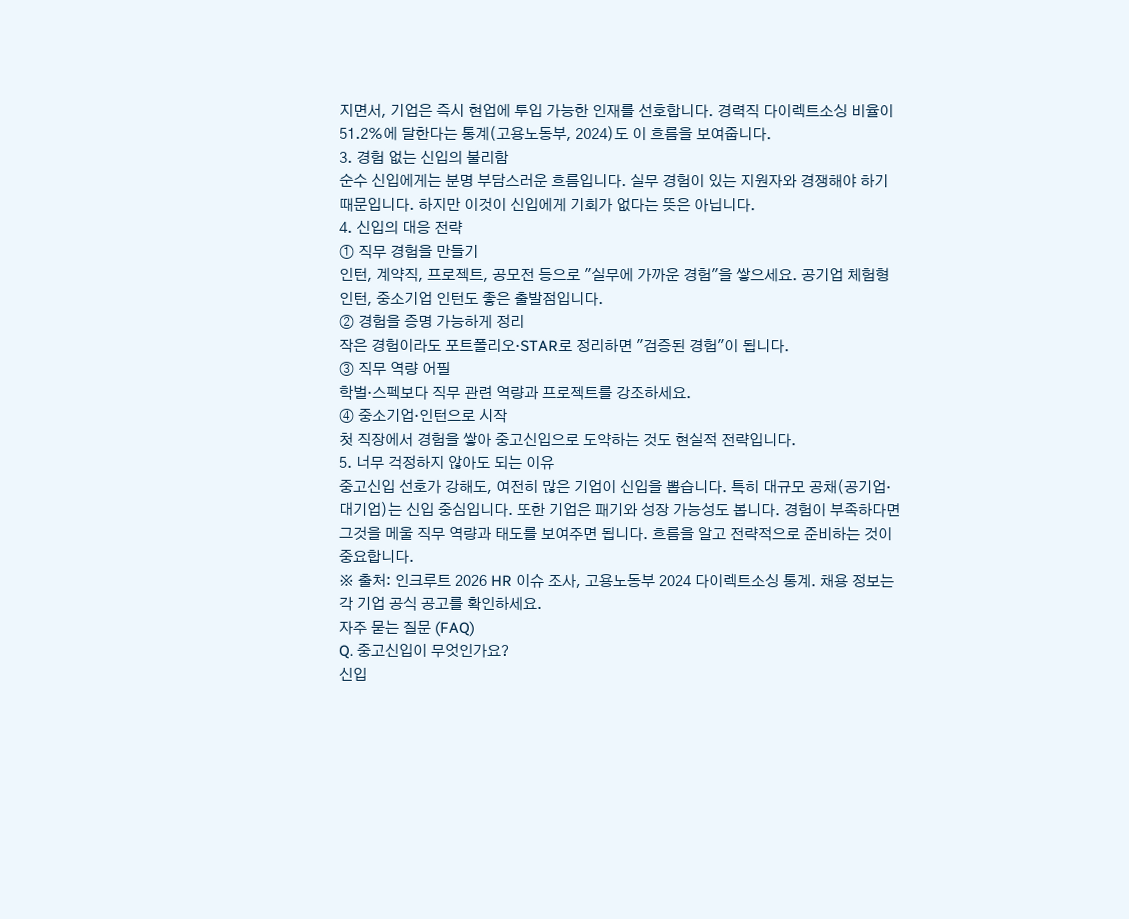지면서, 기업은 즉시 현업에 투입 가능한 인재를 선호합니다. 경력직 다이렉트소싱 비율이 51.2%에 달한다는 통계(고용노동부, 2024)도 이 흐름을 보여줍니다.
3. 경험 없는 신입의 불리함
순수 신입에게는 분명 부담스러운 흐름입니다. 실무 경험이 있는 지원자와 경쟁해야 하기 때문입니다. 하지만 이것이 신입에게 기회가 없다는 뜻은 아닙니다.
4. 신입의 대응 전략
① 직무 경험을 만들기
인턴, 계약직, 프로젝트, 공모전 등으로 "실무에 가까운 경험"을 쌓으세요. 공기업 체험형 인턴, 중소기업 인턴도 좋은 출발점입니다.
② 경험을 증명 가능하게 정리
작은 경험이라도 포트폴리오·STAR로 정리하면 "검증된 경험"이 됩니다.
③ 직무 역량 어필
학벌·스펙보다 직무 관련 역량과 프로젝트를 강조하세요.
④ 중소기업·인턴으로 시작
첫 직장에서 경험을 쌓아 중고신입으로 도약하는 것도 현실적 전략입니다.
5. 너무 걱정하지 않아도 되는 이유
중고신입 선호가 강해도, 여전히 많은 기업이 신입을 뽑습니다. 특히 대규모 공채(공기업·대기업)는 신입 중심입니다. 또한 기업은 패기와 성장 가능성도 봅니다. 경험이 부족하다면 그것을 메울 직무 역량과 태도를 보여주면 됩니다. 흐름을 알고 전략적으로 준비하는 것이 중요합니다.
※ 출처: 인크루트 2026 HR 이슈 조사, 고용노동부 2024 다이렉트소싱 통계. 채용 정보는 각 기업 공식 공고를 확인하세요.
자주 묻는 질문 (FAQ)
Q. 중고신입이 무엇인가요?
신입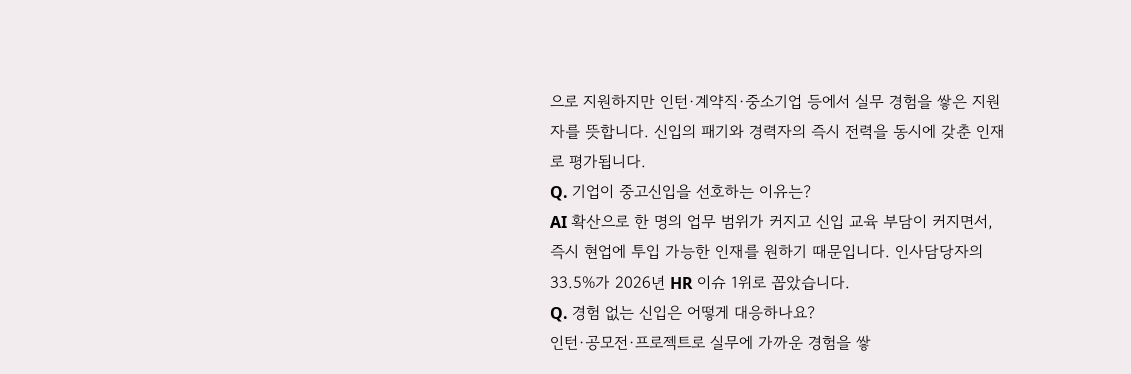으로 지원하지만 인턴·계약직·중소기업 등에서 실무 경험을 쌓은 지원자를 뜻합니다. 신입의 패기와 경력자의 즉시 전력을 동시에 갖춘 인재로 평가됩니다.
Q. 기업이 중고신입을 선호하는 이유는?
AI 확산으로 한 명의 업무 범위가 커지고 신입 교육 부담이 커지면서, 즉시 현업에 투입 가능한 인재를 원하기 때문입니다. 인사담당자의 33.5%가 2026년 HR 이슈 1위로 꼽았습니다.
Q. 경험 없는 신입은 어떻게 대응하나요?
인턴·공모전·프로젝트로 실무에 가까운 경험을 쌓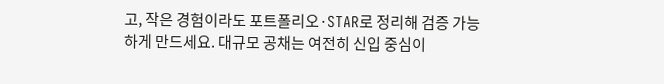고, 작은 경험이라도 포트폴리오·STAR로 정리해 검증 가능하게 만드세요. 대규모 공채는 여전히 신입 중심이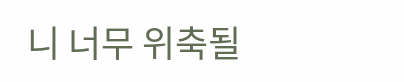니 너무 위축될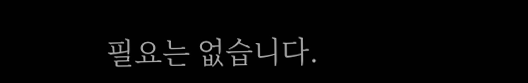필요는 없습니다.